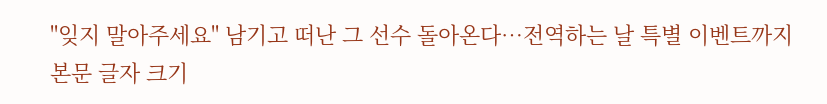"잊지 말아주세요" 남기고 떠난 그 선수 돌아온다…전역하는 날 특별 이벤트까지
본문 글자 크기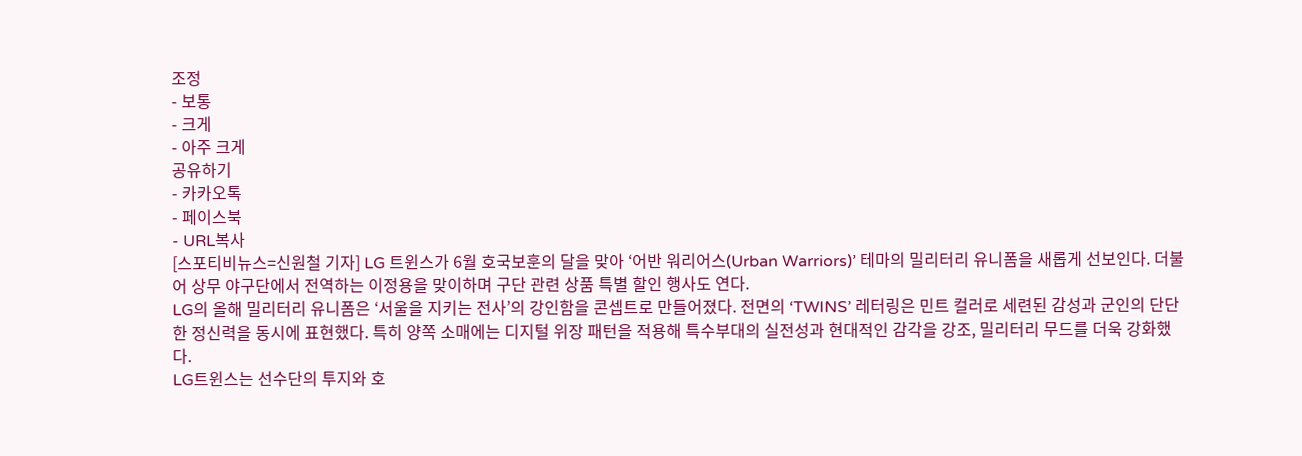조정
- 보통
- 크게
- 아주 크게
공유하기
- 카카오톡
- 페이스북
- URL복사
[스포티비뉴스=신원철 기자] LG 트윈스가 6월 호국보훈의 달을 맞아 ‘어반 워리어스(Urban Warriors)’ 테마의 밀리터리 유니폼을 새롭게 선보인다. 더불어 상무 야구단에서 전역하는 이정용을 맞이하며 구단 관련 상품 특별 할인 행사도 연다.
LG의 올해 밀리터리 유니폼은 ‘서울을 지키는 전사’의 강인함을 콘셉트로 만들어졌다. 전면의 ‘TWINS’ 레터링은 민트 컬러로 세련된 감성과 군인의 단단한 정신력을 동시에 표현했다. 특히 양쪽 소매에는 디지털 위장 패턴을 적용해 특수부대의 실전성과 현대적인 감각을 강조, 밀리터리 무드를 더욱 강화했다.
LG트윈스는 선수단의 투지와 호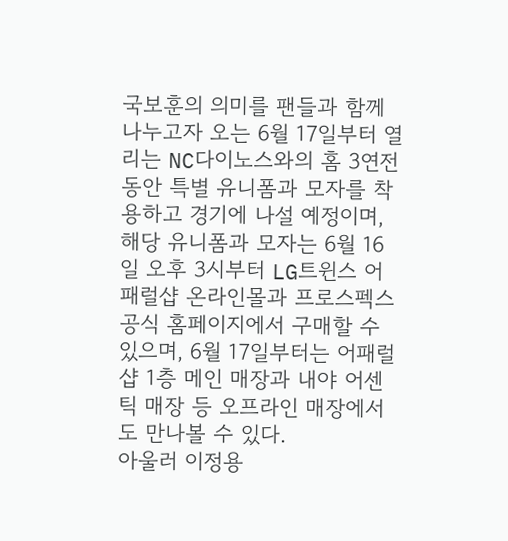국보훈의 의미를 팬들과 함께 나누고자 오는 6월 17일부터 열리는 NC다이노스와의 홈 3연전 동안 특별 유니폼과 모자를 착용하고 경기에 나설 예정이며, 해당 유니폼과 모자는 6월 16일 오후 3시부터 LG트윈스 어패럴샵 온라인몰과 프로스펙스 공식 홈페이지에서 구매할 수 있으며, 6월 17일부터는 어패럴샵 1층 메인 매장과 내야 어센틱 매장 등 오프라인 매장에서도 만나볼 수 있다.
아울러 이정용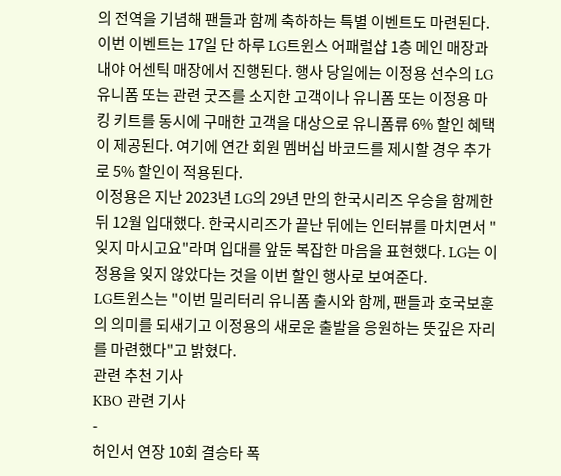의 전역을 기념해 팬들과 함께 축하하는 특별 이벤트도 마련된다. 이번 이벤트는 17일 단 하루 LG트윈스 어패럴샵 1층 메인 매장과 내야 어센틱 매장에서 진행된다. 행사 당일에는 이정용 선수의 LG유니폼 또는 관련 굿즈를 소지한 고객이나 유니폼 또는 이정용 마킹 키트를 동시에 구매한 고객을 대상으로 유니폼류 6% 할인 혜택이 제공된다. 여기에 연간 회원 멤버십 바코드를 제시할 경우 추가로 5% 할인이 적용된다.
이정용은 지난 2023년 LG의 29년 만의 한국시리즈 우승을 함께한 뒤 12월 입대했다. 한국시리즈가 끝난 뒤에는 인터뷰를 마치면서 "잊지 마시고요"라며 입대를 앞둔 복잡한 마음을 표현했다. LG는 이정용을 잊지 않았다는 것을 이번 할인 행사로 보여준다.
LG트윈스는 "이번 밀리터리 유니폼 출시와 함께, 팬들과 호국보훈의 의미를 되새기고 이정용의 새로운 출발을 응원하는 뜻깊은 자리를 마련했다"고 밝혔다.
관련 추천 기사
KBO 관련 기사
-
허인서 연장 10회 결승타 폭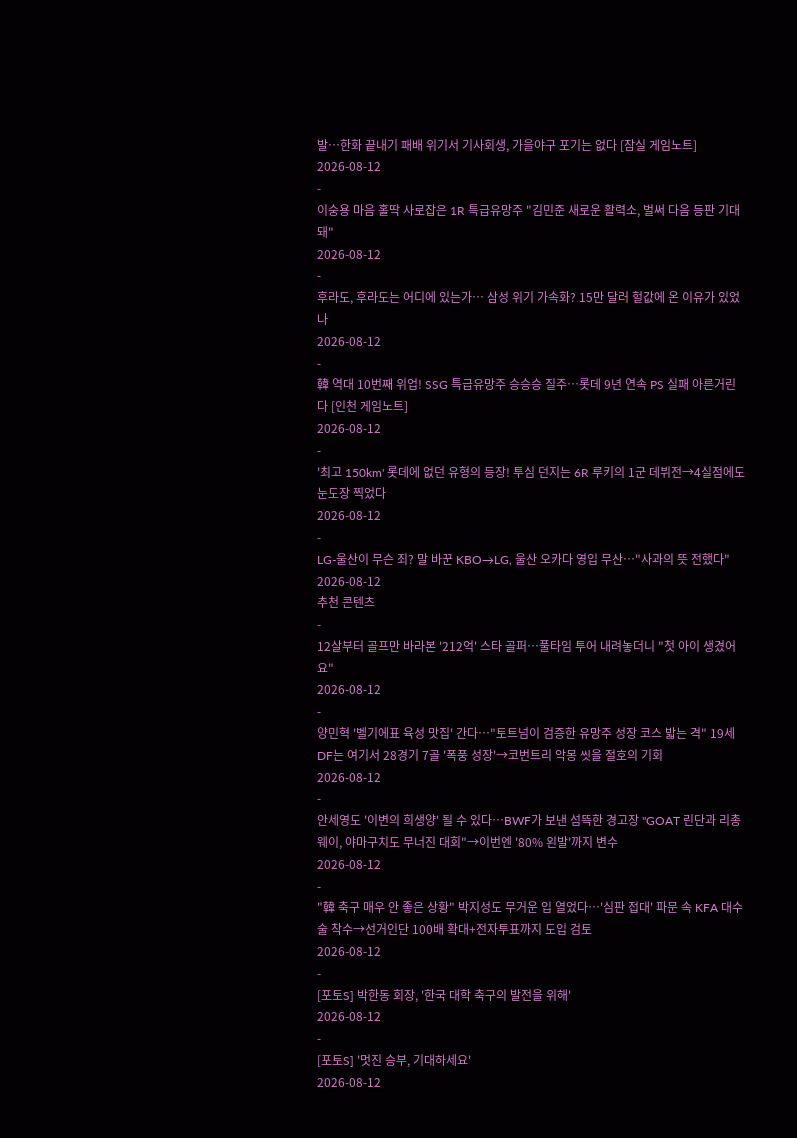발…한화 끝내기 패배 위기서 기사회생, 가을야구 포기는 없다 [잠실 게임노트]
2026-08-12
-
이숭용 마음 홀딱 사로잡은 1R 특급유망주 "김민준 새로운 활력소, 벌써 다음 등판 기대돼"
2026-08-12
-
후라도, 후라도는 어디에 있는가… 삼성 위기 가속화? 15만 달러 헐값에 온 이유가 있었나
2026-08-12
-
韓 역대 10번째 위업! SSG 특급유망주 승승승 질주…롯데 9년 연속 PS 실패 아른거린다 [인천 게임노트]
2026-08-12
-
'최고 150km' 롯데에 없던 유형의 등장! 투심 던지는 6R 루키의 1군 데뷔전→4실점에도 눈도장 찍었다
2026-08-12
-
LG-울산이 무슨 죄? 말 바꾼 KBO→LG, 울산 오카다 영입 무산…"사과의 뜻 전했다"
2026-08-12
추천 콘텐츠
-
12살부터 골프만 바라본 '212억' 스타 골퍼…풀타임 투어 내려놓더니 "첫 아이 생겼어요"
2026-08-12
-
양민혁 '벨기에표 육성 맛집' 간다…"토트넘이 검증한 유망주 성장 코스 밟는 격" 19세 DF는 여기서 28경기 7골 '폭풍 성장'→코번트리 악몽 씻을 절호의 기회
2026-08-12
-
안세영도 '이변의 희생양' 될 수 있다…BWF가 보낸 섬뜩한 경고장 "GOAT 린단과 리총웨이, 야마구치도 무너진 대회"→이번엔 '80% 왼발'까지 변수
2026-08-12
-
"韓 축구 매우 안 좋은 상황" 박지성도 무거운 입 열었다…'심판 접대' 파문 속 KFA 대수술 착수→선거인단 100배 확대+전자투표까지 도입 검토
2026-08-12
-
[포토S] 박한동 회장, '한국 대학 축구의 발전을 위해'
2026-08-12
-
[포토S] '멋진 승부, 기대하세요'
2026-08-12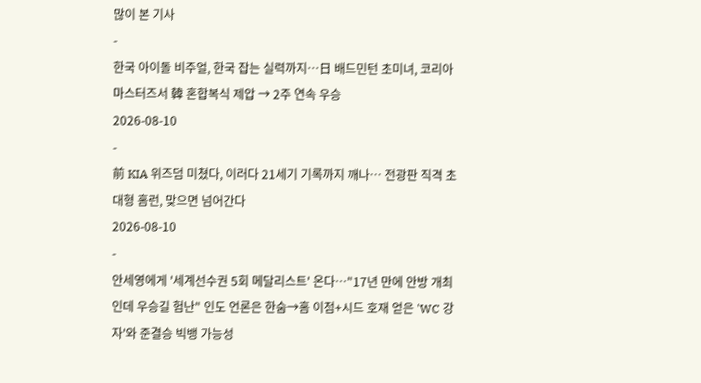많이 본 기사
-
한국 아이돌 비주얼, 한국 잡는 실력까지…日 배드민턴 초미녀, 코리아마스터즈서 韓 혼합복식 제압 → 2주 연속 우승
2026-08-10
-
前 KIA 위즈덤 미쳤다, 이러다 21세기 기록까지 깨나… 전광판 직격 초대형 홈런, 맞으면 넘어간다
2026-08-10
-
안세영에게 '세계선수권 5회 메달리스트' 온다…"17년 만에 안방 개최인데 우승길 험난" 인도 언론은 한숨→홈 이점+시드 호재 얻은 'WC 강자'와 준결승 빅뱅 가능성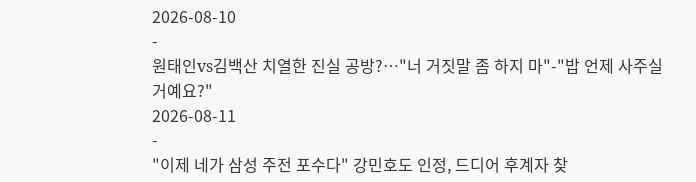2026-08-10
-
원태인vs김백산 치열한 진실 공방?…"너 거짓말 좀 하지 마"-"밥 언제 사주실 거예요?"
2026-08-11
-
"이제 네가 삼성 주전 포수다" 강민호도 인정, 드디어 후계자 찾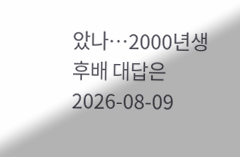았나…2000년생 후배 대답은
2026-08-09